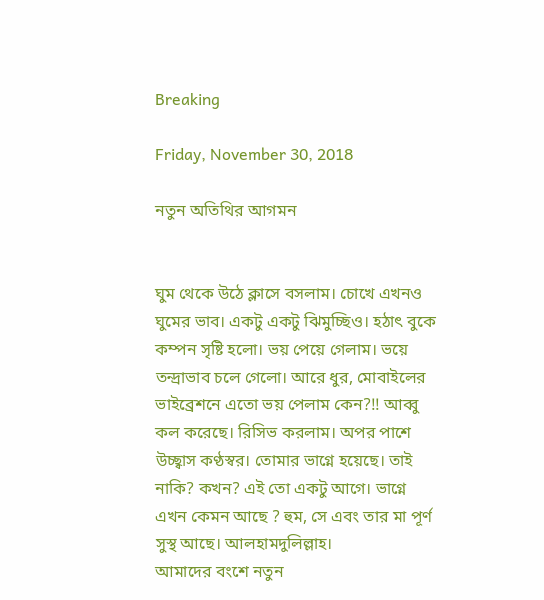Breaking

Friday, November 30, 2018

নতুন অতিথির আগমন


ঘুম থেকে উঠে ক্লাসে বসলাম। চোখে এখনও ঘুমের ভাব। একটু একটু ঝিমুচ্ছিও। হঠাৎ বুকে কম্পন সৃষ্টি হলো। ভয় পেয়ে গেলাম। ভয়ে তন্দ্রাভাব চলে গেলো। আরে ধুর, মোবাইলের ভাইব্রেশনে এতো ভয় পেলাম কেন?!! আব্বু কল করেছে। রিসিভ করলাম। অপর পাশে উচ্ছ্বাস কণ্ঠস্বর। তোমার ভাগ্নে হয়েছে। তাই নাকি? কখন? এই তো একটু আগে। ভাগ্নে এখন কেমন আছে ? হুম, সে এবং তার মা পূর্ণ সুস্থ আছে। আলহামদুলিল্লাহ।
আমাদের বংশে নতুন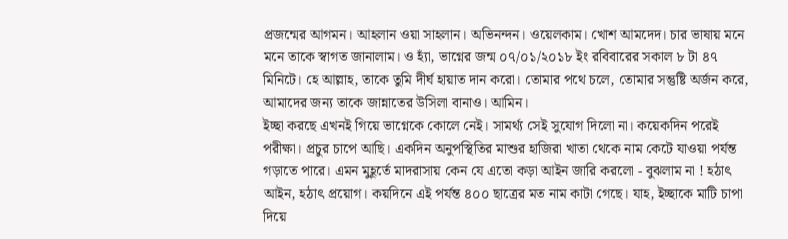প্রজন্মের আগমন। আহলান ওয়া সাহলান। অভিনন্দন। ওয়েলকাম। খোশ আমদেদ। চার ভাষায় মনে মনে তাকে স্বাগত জানালাম। ও হ্যাঁ, ভাগ্নের জন্ম ০৭/০১/২০১৮ ইং রবিবারের সকাল ৮ টা ৪৭ মিনিটে। হে আল্লাহ, তাকে তুমি দীর্ঘ হায়াত দান করো। তোমার পথে চলে, তোমার সন্তুষ্টি অর্জন করে, আমাদের জন্য তাকে জান্নাতের উসিলা বানাও। আমিন।
ইচ্ছা করছে এখনই গিয়ে ভাগ্নেকে কোলে নেই। সামর্থ্য সেই সুযোগ দিলো না। কয়েকদিন পরেই পরীক্ষা। প্রচুর চাপে আছি। একদিন অনুপস্থিতির মাশুর হাজিরা খাতা থেকে নাম কেটে যাওয়া পর্যন্ত গড়াতে পারে। এমন মুহূর্তে মাদরাসায় কেন যে এতো কড়া আইন জারি করলো - বুঝলাম না ! হঠাৎ আইন, হঠাৎ প্রয়োগ। কয়দিনে এই পর্যন্ত ৪০০ ছাত্রের মত নাম কাটা গেছে। যাহ, ইচ্ছাকে মাটি চাপা দিয়ে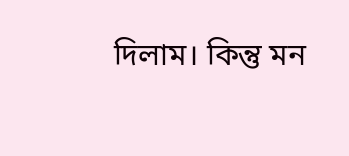দিলাম। কিন্তু মন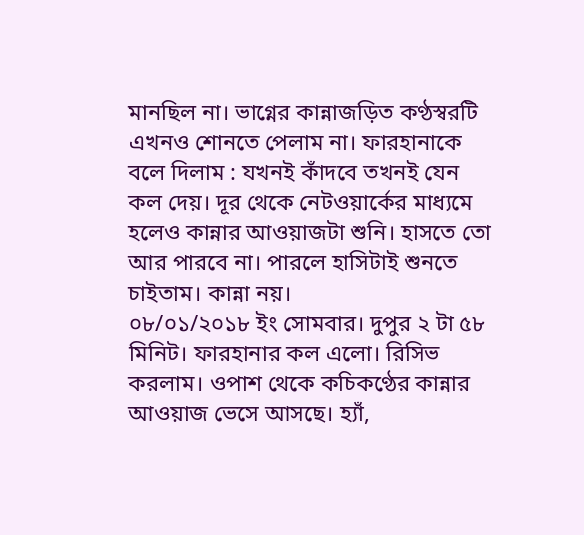মানছিল না। ভাগ্নের কান্নাজড়িত কণ্ঠস্বরটি এখনও শোনতে পেলাম না। ফারহানাকে বলে দিলাম : যখনই কাঁদবে তখনই যেন কল দেয়। দূর থেকে নেটওয়ার্কের মাধ্যমে হলেও কান্নার আওয়াজটা শুনি। হাসতে তো আর পারবে না। পারলে হাসিটাই শুনতে চাইতাম। কান্না নয়।
০৮/০১/২০১৮ ইং সোমবার। দুপুর ২ টা ৫৮ মিনিট। ফারহানার কল এলো। রিসিভ করলাম। ওপাশ থেকে কচিকণ্ঠের কান্নার আওয়াজ ভেসে আসছে। হ্যাঁ,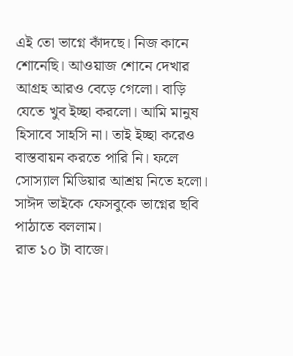এই তো ভাগ্নে কাঁদছে। নিজ কানে শোনেছি। আওয়াজ শোনে দেখার আগ্রহ আরও বেড়ে গেলো। বাড়ি যেতে খুব ইচ্ছা করলো। আমি মানুষ হিসাবে সাহসি না। তাই ইচ্ছা করেও বাস্তবায়ন করতে পারি নি। ফলে সোস্যাল মিডিয়ার আশ্রয় নিতে হলো। সাঈদ ভাইকে ফেসবুকে ভাগ্নের ছবি পাঠাতে বললাম।
রাত ১০ টা বাজে।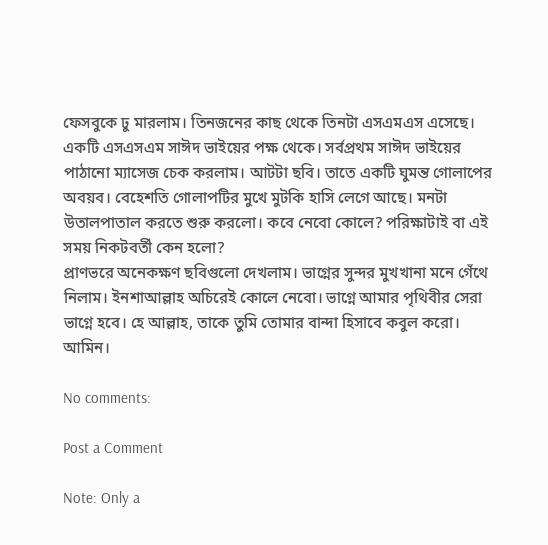ফেসবুকে ঢু মারলাম। তিনজনের কাছ থেকে তিনটা এসএমএস এসেছে। একটি এসএসএম সাঈদ ভাইয়ের পক্ষ থেকে। সর্বপ্রথম সাঈদ ভাইয়ের পাঠানো ম্যাসেজ চেক করলাম। আটটা ছবি। তাতে একটি ঘুমন্ত গোলাপের অবয়ব। বেহেশতি গোলাপটির মুখে মুটকি হাসি লেগে আছে। মনটা উতালপাতাল করতে শুরু করলো। কবে নেবো কোলে? পরিক্ষাটাই বা এই সময় নিকটবর্তী কেন হলো?
প্রাণভরে অনেকক্ষণ ছবিগুলো দেখলাম। ভাগ্নের সুন্দর মুখখানা মনে গেঁথে নিলাম। ইনশাআল্লাহ অচিরেই কোলে নেবো। ভাগ্নে আমার পৃথিবীর সেরা ভাগ্নে হবে। হে আল্লাহ, তাকে তুমি তোমার বান্দা হিসাবে কবুল করো। আমিন।

No comments:

Post a Comment

Note: Only a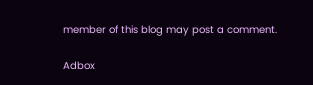member of this blog may post a comment.

Adbox